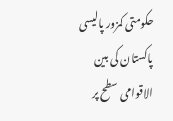حکومتی کمزور پالیسی
پاکستان کی بین الاقوامی سطح پر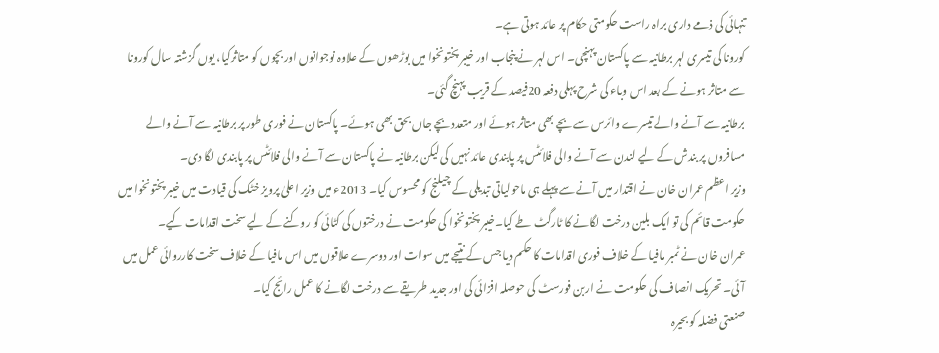تنہائی کی ذمے داری براہ راست حکومتی حکام پر عائد ہوتی ہے۔
کورونا کی تیسری لہر برطانیہ سے پاکستان پہنچی۔ اس لہر نے پنجاب اور خیبر پختونخوا میں بوڑھوں کے علاوہ نوجوانوں اور بچوں کو متاثرکیا، یوں گزشتہ سال کورونا سے متاثر ہونے کے بعد اس وباء کی شرح پہلی دفعہ 20فیصد کے قریب پہنچ گئی۔
برطانیہ سے آنے والے تیسرے وائرس سے بچے بھی متاثر ہوئے اور متعدد بچے جاں بحق بھی ہوئے۔ پاکستان نے فوری طور پر برطانیہ سے آنے والے مسافروں پر بندش کے لیے لندن سے آنے والی فلائٹس پر پابندی عائد نہیں کی لیکن برطانیہ نے پاکستان سے آنے والی فلائٹس پر پابندی لگا دی۔
وزیر اعظم عمران خان نے اقتدار میں آنے سے پہلے ہی ماحولیاتی تبدیلی کے چیلنج کو محسوس کیا۔ 2013ء میں وزیر اعلیٰ پرویز خٹک کی قیادت میں خیبر پختونخوا میں حکومت قائم کی تو ایک بلین درخت لگانے کا ٹارگٹ طے کیا۔خیبر پختونخوا کی حکومت نے درختوں کی کٹائی کو روکنے کے لیے سخت اقدامات کیے۔
عمران خان نے ٹمبر مافیا کے خلاف فوری اقدامات کا حکم دیا جس کے نتیجے میں سوات اور دوسرے علاقوں میں اس مافیا کے خلاف سخت کارروائی عمل میں آئی۔ تحریک انصاف کی حکومت نے اربن فورسٹ کی حوصلہ افزائی کی اور جدید طریقے سے درخت لگانے کا عمل رائج کیا۔
صنعتی فضلہ کو بحیرہ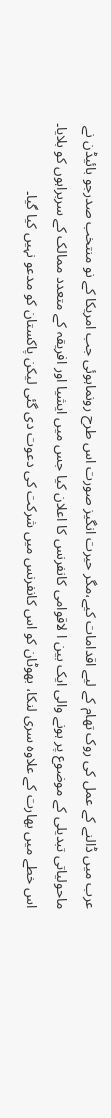عرب میں ڈالنے کے عمل کی روک تھام کے لیے اقدامات کیے،مگر حیرت انگیز صورت اس طرح رونماہوئی جب امریکا کے نو منتخب صدرجو بائیڈن نے ماحولیاتی تبدیلی کے موضوع پر ہونے والی ایک بین ا لاقوامی کانفرنس کا اعلان کیا جس میں ایشیا اور افریقہ کے متعدد ممالک کے سربراہوں کو بلایا۔ اس خطے میں بھارت کے علاوہ سری لنکا، بھوٹان کو اس کانفرنس میں شرکت کی دعوت دی گئی لیکن پاکستان کو مدعو نہیں کیا گیا۔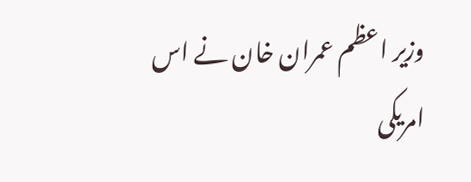وزیر اعظم عمران خان نے اس امریکی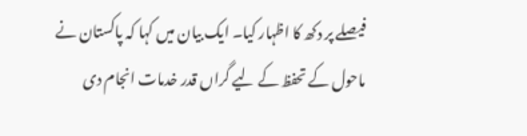فیصلے پر دکھ کا اظہار کیا۔ ایک بیان میں کہا کہ پاکستان نے ماحول کے تحفظ کے لیے گراں قدر خدمات انجام دی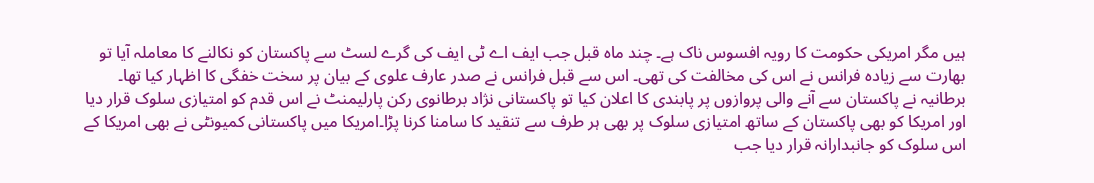ہیں مگر امریکی حکومت کا رویہ افسوس ناک ہے۔ چند ماہ قبل جب ایف اے ٹی ایف کی گرے لسٹ سے پاکستان کو نکالنے کا معاملہ آیا تو بھارت سے زیادہ فرانس نے اس کی مخالفت کی تھی۔ اس سے قبل فرانس نے صدر عارف علوی کے بیان پر سخت خفگی کا اظہار کیا تھا۔
برطانیہ نے پاکستان سے آنے والی پروازوں پر پابندی کا اعلان کیا تو پاکستانی نژاد برطانوی رکن پارلیمنٹ نے اس قدم کو امتیازی سلوک قرار دیا اور امریکا کو بھی پاکستان کے ساتھ امتیازی سلوک پر بھی ہر طرف سے تنقید کا سامنا کرنا پڑا۔امریکا میں پاکستانی کمیونٹی نے بھی امریکا کے اس سلوک کو جانبدارانہ قرار دیا جب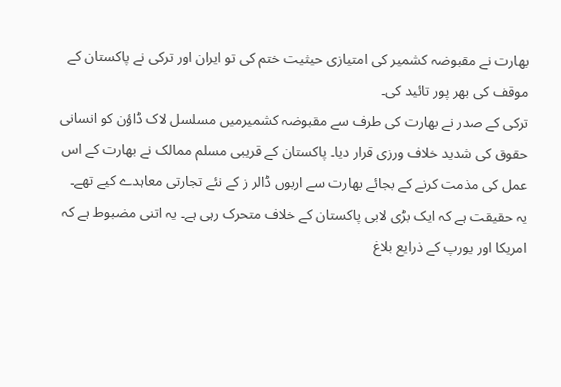بھارت نے مقبوضہ کشمیر کی امتیازی حیثیت ختم کی تو ایران اور ترکی نے پاکستان کے موقف کی بھر پور تائید کی۔
ترکی کے صدر نے بھارت کی طرف سے مقبوضہ کشمیرمیں مسلسل لاک ڈاؤن کو انسانی حقوق کی شدید خلاف ورزی قرار دیا۔ پاکستان کے قریبی مسلم ممالک نے بھارت کے اس عمل کی مذمت کرنے کے بجائے بھارت سے اربوں ڈالر ز کے نئے تجارتی معاہدے کیے تھے۔
یہ حقیقت ہے کہ ایک بڑی لابی پاکستان کے خلاف متحرک رہی ہے۔ یہ اتنی مضبوط ہے کہ امریکا اور یورپ کے ذرایع بلاغ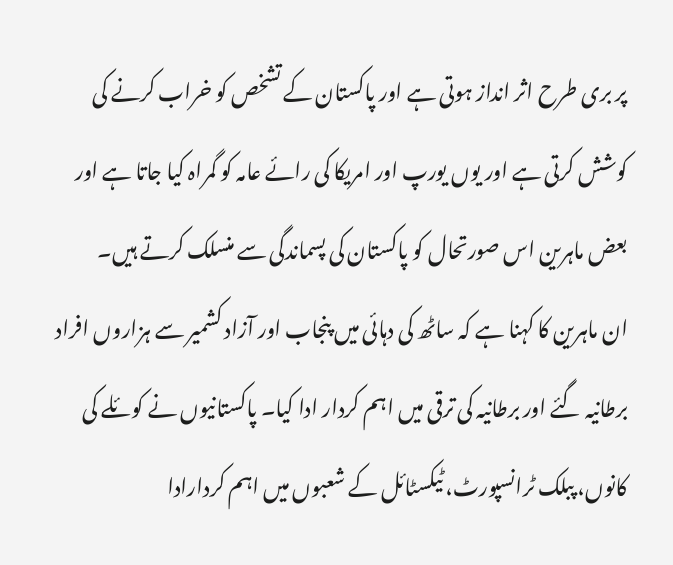پر بری طرح اثر انداز ہوتی ہے اور پاکستان کے تشخص کو خراب کرنے کی کوشش کرتی ہے اور یوں یورپ اور امریکا کی رائے عامہ کو گمراہ کیا جاتا ہے اور بعض ماہرین اس صورتحال کو پاکستان کی پسماندگی سے منسلک کرتے ہیں۔
ان ماہرین کا کہنا ہے کہ ساٹھ کی دہائی میں پنجاب اور آزاد کشمیر سے ہزاروں افراد برطانیہ گئے اور برطانیہ کی ترقی میں اہم کردار ادا کیا۔ پاکستانیوں نے کوئلے کی کانوں، پبلک ٹرانسپورٹ، ٹیکسٹائل کے شعبوں میں اہم کردارادا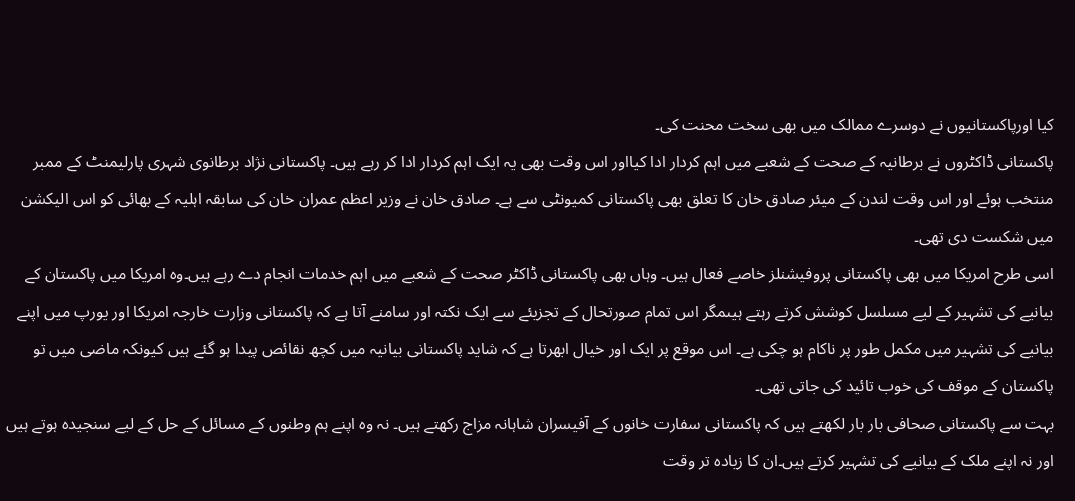کیا اورپاکستانیوں نے دوسرے ممالک میں بھی سخت محنت کی۔
پاکستانی ڈاکٹروں نے برطانیہ کے صحت کے شعبے میں اہم کردار ادا کیااور اس وقت بھی یہ ایک اہم کردار ادا کر رہے ہیں۔ پاکستانی نژاد برطانوی شہری پارلیمنٹ کے ممبر منتخب ہوئے اور اس وقت لندن کے میئر صادق خان کا تعلق بھی پاکستانی کمیونٹی سے ہے۔ صادق خان نے وزیر اعظم عمران خان کی سابقہ اہلیہ کے بھائی کو اس الیکشن میں شکست دی تھی۔
اسی طرح امریکا میں بھی پاکستانی پروفیشنلز خاصے فعال ہیں۔ وہاں بھی پاکستانی ڈاکٹر صحت کے شعبے میں اہم خدمات انجام دے رہے ہیں۔وہ امریکا میں پاکستان کے بیانیے کی تشہیر کے لیے مسلسل کوشش کرتے رہتے ہیںمگر اس تمام صورتحال کے تجزیئے سے ایک نکتہ اور سامنے آتا ہے کہ پاکستانی وزارت خارجہ امریکا اور یورپ میں اپنے بیانیے کی تشہیر میں مکمل طور پر ناکام ہو چکی ہے۔ اس موقع پر ایک اور خیال ابھرتا ہے کہ شاید پاکستانی بیانیہ میں کچھ نقائص پیدا ہو گئے ہیں کیونکہ ماضی میں تو پاکستان کے موقف کی خوب تائید کی جاتی تھی۔
بہت سے پاکستانی صحافی بار بار لکھتے ہیں کہ پاکستانی سفارت خانوں کے آفیسران شاہانہ مزاج رکھتے ہیں۔ نہ وہ اپنے ہم وطنوں کے مسائل کے حل کے لیے سنجیدہ ہوتے ہیں اور نہ اپنے ملک کے بیانیے کی تشہیر کرتے ہیں۔ان کا زیادہ تر وقت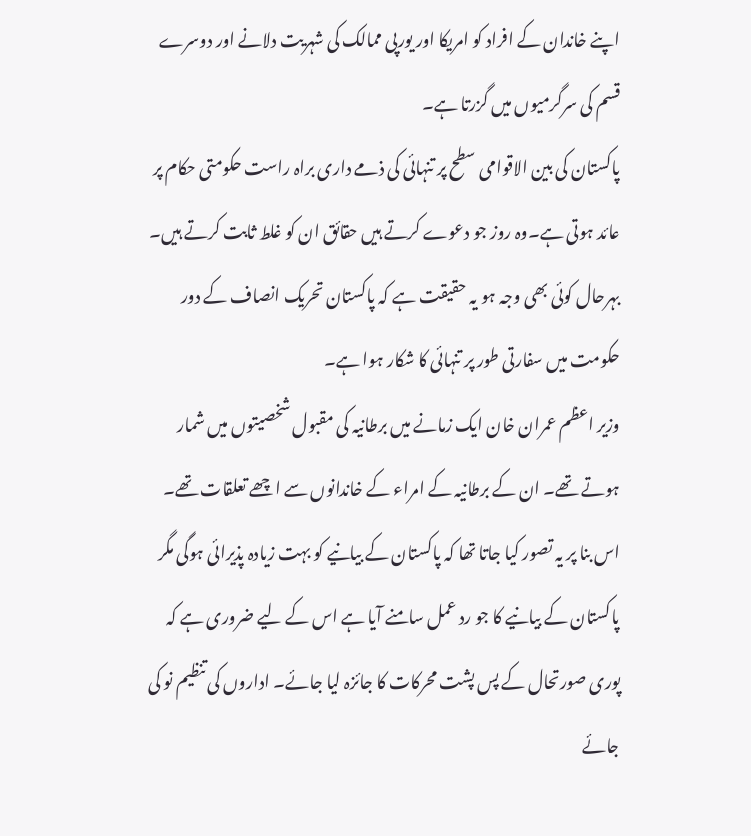اپنے خاندان کے افراد کو امریکا اور یورپی ممالک کی شہریت دلانے اور دوسرے قسم کی سرگرمیوں میں گزرتا ہے۔
پاکستان کی بین الاقوامی سطح پر تنہائی کی ذمے داری براہ راست حکومتی حکام پر عائد ہوتی ہے۔وہ روز جو دعوے کرتے ہیں حقائق ان کو غلط ثابت کرتے ہیں۔ بہرحال کوئی بھی وجہ ہو یہ حقیقت ہے کہ پاکستان تحریک انصاف کے دور حکومت میں سفارتی طور پر تنہائی کا شکار ہوا ہے۔
وزیر اعظم عمران خان ایک زمانے میں برطانیہ کی مقبول شخصیتوں میں شمار ہوتے تھے۔ ان کے برطانیہ کے امراء کے خاندانوں سے اچھے تعلقات تھے۔ اس بنا پر یہ تصور کیا جاتا تھا کہ پاکستان کے بیانیے کو بہت زیادہ پذیرائی ہوگی مگر پاکستان کے بیانیے کا جو رد عمل سامنے آیا ہے اس کے لیے ضروری ہے کہ پوری صورتحال کے پس پشت محرکات کا جائزہ لیا جائے۔ اداروں کی تنظیم نو کی جائے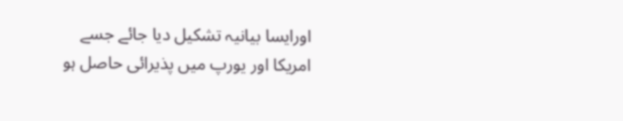اورایسا بیانیہ تشکیل دیا جائے جسے امریکا اور یورپ میں پذیرائی حاصل ہو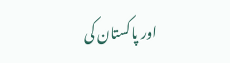اور پاکستان کی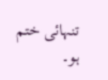تنہائی ختم ہو۔